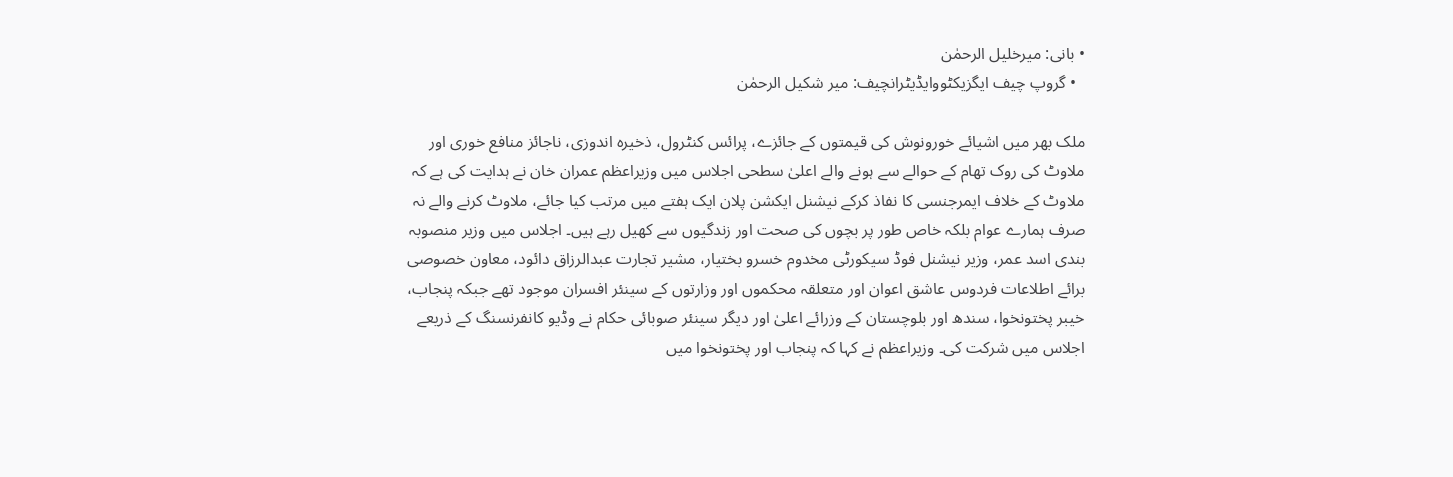• بانی: میرخلیل الرحمٰن
  • گروپ چیف ایگزیکٹووایڈیٹرانچیف: میر شکیل الرحمٰن

ملک بھر میں اشیائے خورونوش کی قیمتوں کے جائزے، پرائس کنٹرول، ذخیرہ اندوزی، ناجائز منافع خوری اور ملاوٹ کی روک تھام کے حوالے سے ہونے والے اعلیٰ سطحی اجلاس میں وزیراعظم عمران خان نے ہدایت کی ہے کہ ملاوٹ کے خلاف ایمرجنسی کا نفاذ کرکے نیشنل ایکشن پلان ایک ہفتے میں مرتب کیا جائے، ملاوٹ کرنے والے نہ صرف ہمارے عوام بلکہ خاص طور پر بچوں کی صحت اور زندگیوں سے کھیل رہے ہیں۔ اجلاس میں وزیر منصوبہ بندی اسد عمر، وزیر نیشنل فوڈ سیکورٹی مخدوم خسرو بختیار، مشیر تجارت عبدالرزاق دائود، معاون خصوصی برائے اطلاعات فردوس عاشق اعوان اور متعلقہ محکموں اور وزارتوں کے سینئر افسران موجود تھے جبکہ پنجاب، خیبر پختونخوا، سندھ اور بلوچستان کے وزرائے اعلیٰ اور دیگر سینئر صوبائی حکام نے وڈیو کانفرنسنگ کے ذریعے اجلاس میں شرکت کی۔ وزیراعظم نے کہا کہ پنجاب اور پختونخوا میں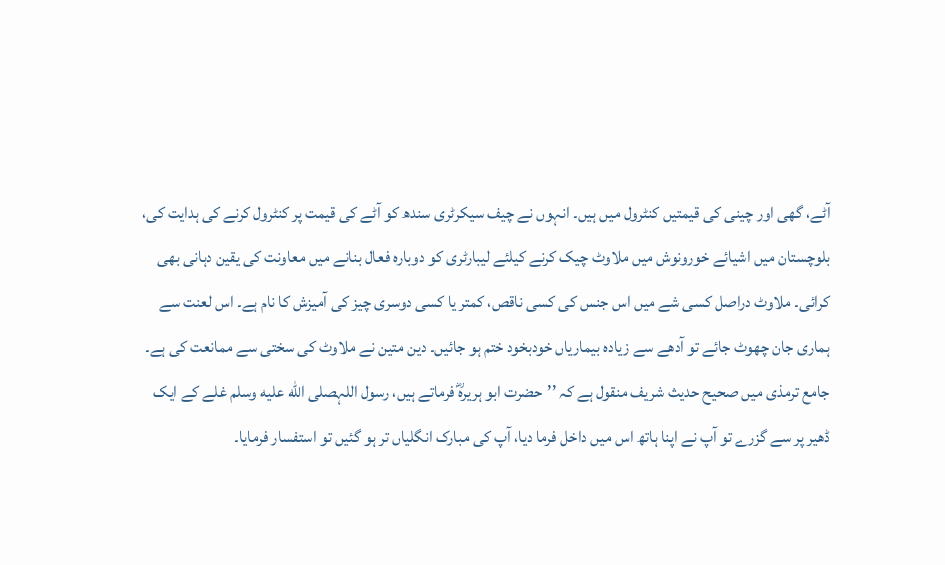آٹے، گھی اور چینی کی قیمتیں کنٹرول میں ہیں۔ انہوں نے چیف سیکرٹری سندھ کو آٹے کی قیمت پر کنٹرول کرنے کی ہدایت کی، بلوچستان میں اشیائے خورونوش میں ملاوٹ چیک کرنے کیلئے لیبارٹری کو دوبارہ فعال بنانے میں معاونت کی یقین دہانی بھی کرائی۔ ملاوٹ دراصل کسی شے میں اس جنس کی کسی ناقص، کمتر یا کسی دوسری چیز کی آمیزش کا نام ہے۔ اس لعنت سے ہماری جان چھوٹ جائے تو آدھے سے زیادہ بیماریاں خودبخود ختم ہو جائیں۔ دین متین نے ملاوٹ کی سختی سے ممانعت کی ہے۔ جامع ترمذی میں صحیح حدیث شریف منقول ہے کہ ’’حضرت ابو ہریرہؓ فرماتے ہیں، رسول اللہصلى الله عليه وسلم غلے کے ایک ڈھیر پر سے گزرے تو آپ نے اپنا ہاتھ اس میں داخل فرما دیا، آپ کی مبارک انگلیاں تر ہو گئیں تو استفسار فرمایا۔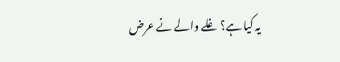یہ کیا ہے؟ غلے والے نے عرض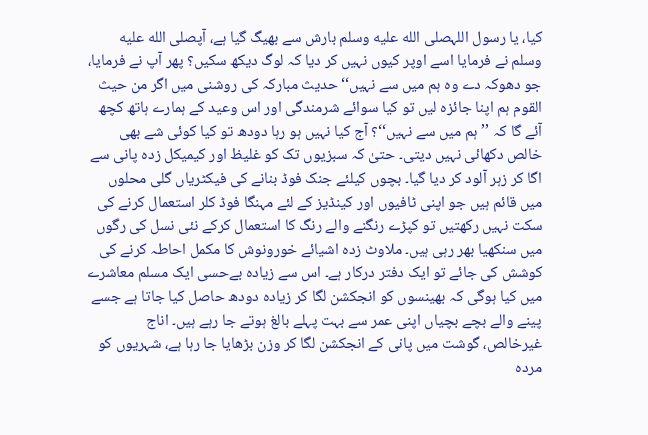کیا، یا رسول اللہصلى الله عليه وسلم بارش سے بھیگ گیا ہے، آپصلى الله عليه وسلم نے فرمایا اسے اوپر کیوں نہیں کر دیا کہ لوگ دیکھ سکیں؟ پھر آپ نے فرمایا، جو دھوکہ دے وہ ہم میں سے نہیں‘‘ حدیث مبارکہ کی روشنی میں اگر من حیث القوم ہم اپنا جائزہ لیں تو کیا سوائے شرمندگی اور اس وعید کے ہمارے ہاتھ کچھ آئے گا کہ ’’ہم میں سے نہیں‘‘؟ آج کیا نہیں ہو رہا دودھ تو کیا کوئی شے بھی خالص دکھائی نہیں دیتی۔ حتیٰ کہ سبزیوں تک کو غلیظ اور کیمیکل زدہ پانی سے اگا کر زہر آلود کر دیا گیا۔ بچوں کیلئے جنک فوڈ بنانے کی فیکٹریاں گلی محلوں میں قائم ہیں جو اپنی ٹافیوں اور کینڈیز کے لئے مہنگا فوڈ کلر استعمال کرنے کی سکت نہیں رکھتیں تو کپڑے رنگنے والے رنگ کا استعمال کرکے نئی نسل کی رگوں میں سنکھیا بھر رہی ہیں۔ ملاوٹ زدہ اشیائے خورونوش کا مکمل احاطہ کرنے کی کوشش کی جائے تو ایک دفتر درکار ہے۔ اس سے زیادہ بےحسی ایک مسلم معاشرے میں کیا ہوگی کہ بھینسوں کو انجکشن لگا کر زیادہ دودھ حاصل کیا جاتا ہے جسے پینے والے بچے بچیاں اپنی عمر سے بہت پہلے بالغ ہوتے جا رہے ہیں۔ اناج غیرخالص، گوشت میں پانی کے انجکشن لگا کر وزن بڑھایا جا رہا ہے، شہریوں کو مردہ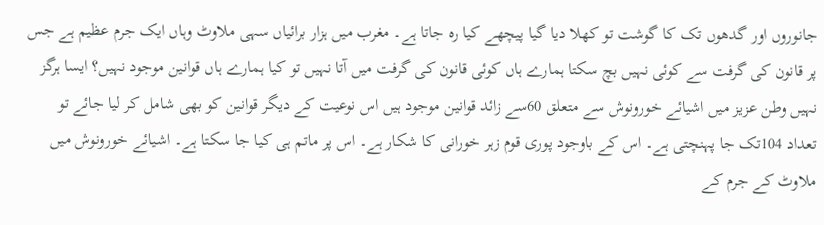جانوروں اور گدھوں تک کا گوشت تو کھلا دیا گیا پیچھے کیا رہ جاتا ہے۔ مغرب میں ہزار برائیاں سہی ملاوٹ وہاں ایک جرم عظیم ہے جس پر قانون کی گرفت سے کوئی نہیں بچ سکتا ہمارے ہاں کوئی قانون کی گرفت میں آتا نہیں تو کیا ہمارے ہاں قوانین موجود نہیں؟ ایسا ہرگز نہیں وطن عزیز میں اشیائے خورونوش سے متعلق 60سے زائد قوانین موجود ہیں اس نوعیت کے دیگر قوانین کو بھی شامل کر لیا جائے تو تعداد 104تک جا پہنچتی ہے۔ اس کے باوجود پوری قوم زہر خورانی کا شکار ہے۔ اس پر ماتم ہی کیا جا سکتا ہے۔ اشیائے خورونوش میں ملاوٹ کے جرم کے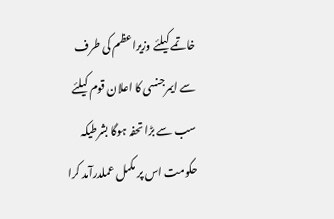خاتمے کیلئے وزیراعظم کی طرف سے ایمرجنسی کا اعلان قوم کیلئے سب سے بڑا تحفہ ہوگا بشرطیکہ حکومت اس پر مکمل عملدرآمد کرا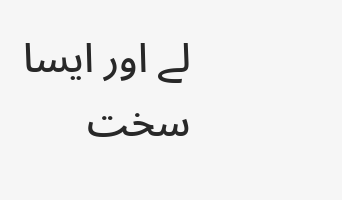لے اور ایسا سخت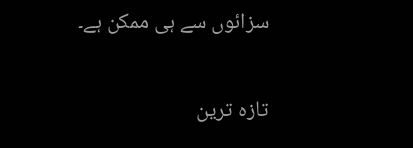سزائوں سے ہی ممکن ہے۔

تازہ ترین